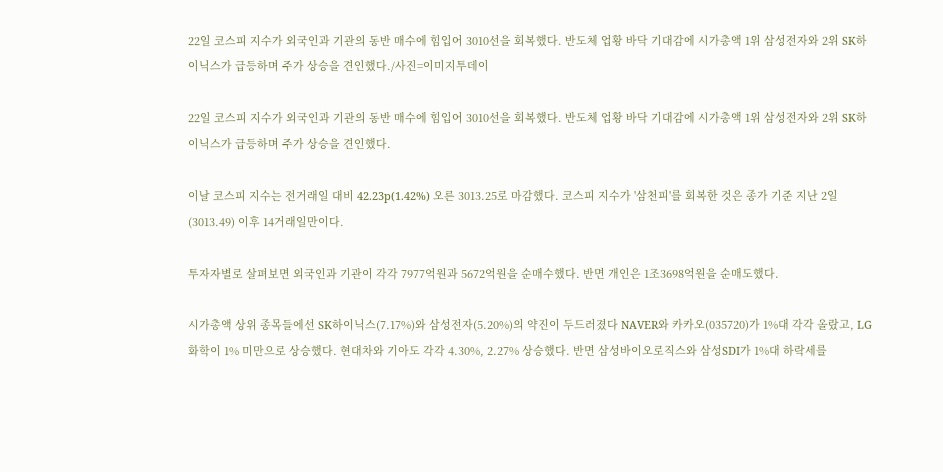22일 코스피 지수가 외국인과 기관의 동반 매수에 힘입어 3010선을 회복했다. 반도체 업황 바닥 기대감에 시가총액 1위 삼성전자와 2위 SK하이닉스가 급등하며 주가 상승을 견인했다./사진=이미지투데이

22일 코스피 지수가 외국인과 기관의 동반 매수에 힘입어 3010선을 회복했다. 반도체 업황 바닥 기대감에 시가총액 1위 삼성전자와 2위 SK하이닉스가 급등하며 주가 상승을 견인했다.

이날 코스피 지수는 전거래일 대비 42.23p(1.42%) 오른 3013.25로 마감했다. 코스피 지수가 '삼천피'를 회복한 것은 종가 기준 지난 2일(3013.49) 이후 14거래일만이다.

투자자별로 살펴보면 외국인과 기관이 각각 7977억원과 5672억원을 순매수했다. 반면 개인은 1조3698억원을 순매도했다.

시가총액 상위 종목들에선 SK하이닉스(7.17%)와 삼성전자(5.20%)의 약진이 두드러졌다 NAVER와 카카오(035720)가 1%대 각각 올랐고, LG화학이 1% 미만으로 상승했다. 현대차와 기아도 각각 4.30%, 2.27% 상승했다. 반면 삼성바이오로직스와 삼성SDI가 1%대 하락세를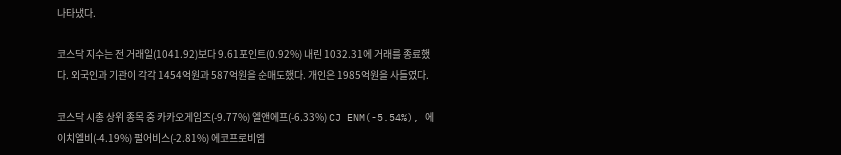나타냈다.

코스닥 지수는 전 거래일(1041.92)보다 9.61포인트(0.92%) 내린 1032.31에 거래를 종료했다. 외국인과 기관이 각각 1454억원과 587억원을 순매도했다. 개인은 1985억원을 사들였다.

코스닥 시총 상위 종목 중 카카오게임즈(-9.77%) 엘앤에프(-6.33%) CJ ENM(-5.54%), 에이치엘비(-4.19%) 펄어비스(-2.81%) 에코프로비엠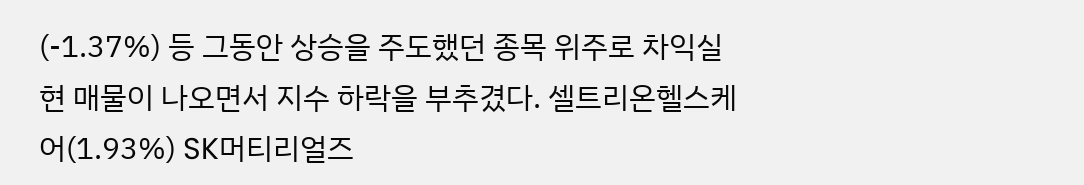(-1.37%) 등 그동안 상승을 주도했던 종목 위주로 차익실현 매물이 나오면서 지수 하락을 부추겼다. 셀트리온헬스케어(1.93%) SK머티리얼즈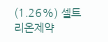(1.26%) 셀트리온제약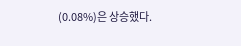(0.08%)은 상승했다.